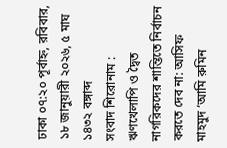ঢাকা ০৭:২০ পূর্বাহ্ন, রবিবার, ১৮ জানুয়ারী ২০২৬, ৫ মাঘ ১৪৩২ বঙ্গাব্দ
সংবাদ শিরোনাম :
ঋণখেলাপি ও দ্বৈত নাগরিকদের শান্তিতে নির্বাচন করতে দেব না: আসিফ মাহমুদ ‘আমি রুমিন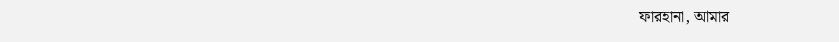ফারহানা, আমার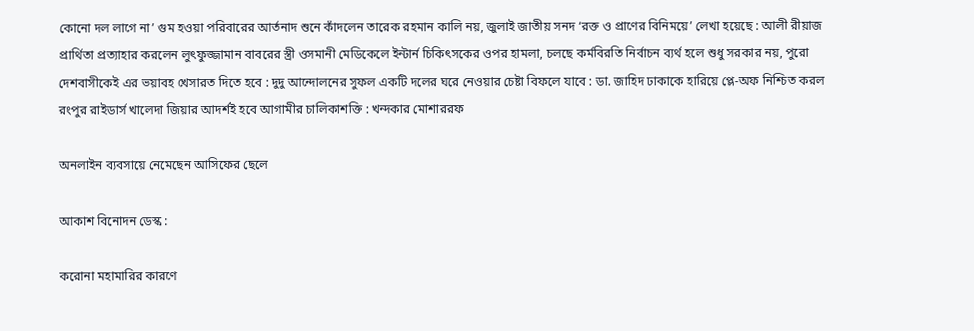কোনো দল লাগে না’ গুম হওয়া পরিবারের আর্তনাদ শুনে কাঁদলেন তারেক রহমান কালি নয়, জুলাই জাতীয় সনদ ‘রক্ত ও প্রাণের বিনিময়ে’ লেখা হয়েছে : আলী রীয়াজ প্রার্থিতা প্রত্যাহার করলেন লুৎফুজ্জামান বাবরের স্ত্রী ওসমানী মেডিকেলে ইন্টার্ন চিকিৎসকের ওপর হামলা, চলছে কর্মবিরতি নির্বাচন ব্যর্থ হলে শুধু সরকার নয়, পুরো দেশবাসীকেই এর ভয়াবহ খেসারত দিতে হবে : দুদু আন্দোলনের সুফল একটি দলের ঘরে নেওয়ার চেষ্টা বিফলে যাবে : ডা. জাহিদ ঢাকাকে হারিয়ে প্লে-অফ নিশ্চিত করল রংপুর রাইডার্স খালেদা জিয়ার আদর্শই হবে আগামীর চালিকাশক্তি : খন্দকার মোশাররফ

অনলাইন ব্যবসায়ে নেমেছেন আসিফের ছেলে

আকাশ বিনোদন ডেস্ক :

করোনা মহামারির কারণে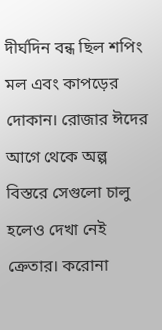দীর্ঘদিন বন্ধ ছিল শপিং মল এবং কাপড়ের দোকান। রোজার ঈদের আগে থেকে অল্প বিস্তরে সেগুলো চালু হলেও দেখা নেই ক্রেতার। করোনা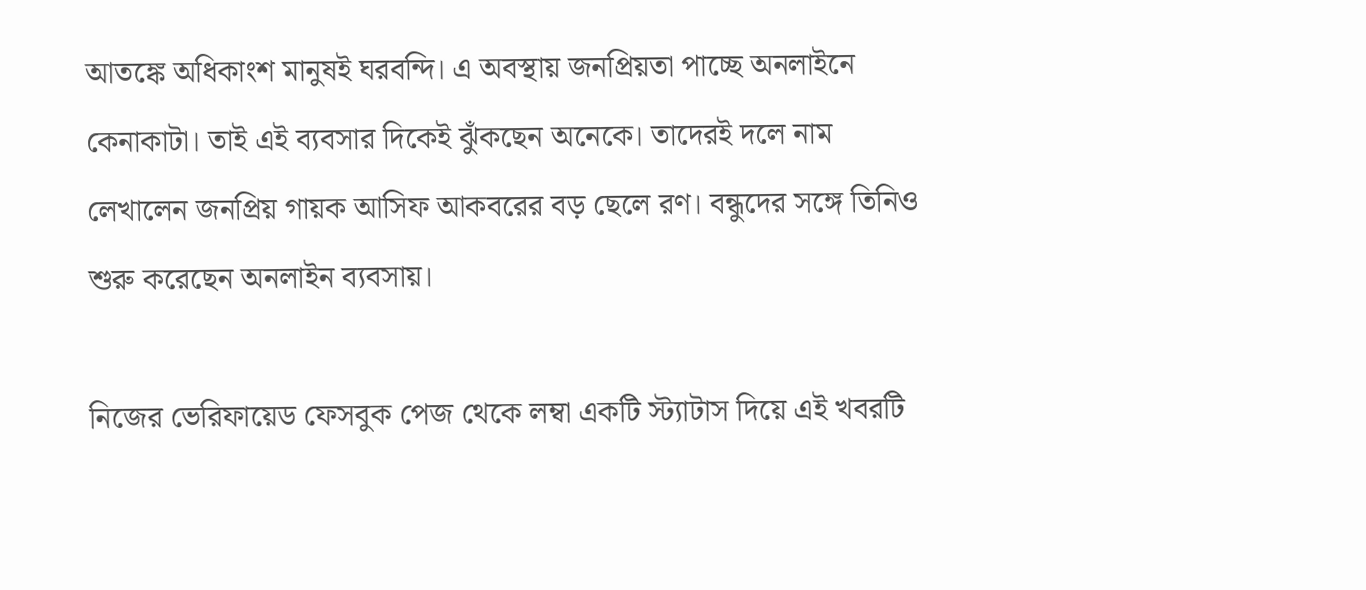আতঙ্কে অধিকাংশ মানুষই ঘরবন্দি। এ অবস্থায় জনপ্রিয়তা পাচ্ছে অনলাইনে কেনাকাটা। তাই এই ব্যবসার দিকেই ঝুঁকছেন অনেকে। তাদেরই দলে নাম লেখালেন জনপ্রিয় গায়ক আসিফ আকবরের বড় ছেলে রণ। বন্ধুদের সঙ্গে তিনিও শুরু করেছেন অনলাইন ব্যবসায়।

নিজের ভেরিফায়েড ফেসবুক পেজ থেকে লম্বা একটি স্ট্যাটাস দিয়ে এই খবরটি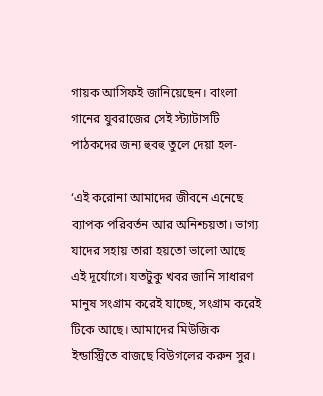গায়ক আসিফই জানিয়েছেন। বাংলা গানের যুবরাজের সেই স্ট্যাটাসটি পাঠকদের জন্য হুবহু তুলে দেয়া হল-

‘এই করোনা আমাদের জীবনে এনেছে ব্যাপক পরিবর্তন আর অনিশ্চয়তা। ভাগ্য যাদের সহায় তারা হয়তো ভালো আছে এই দূর্যোগে। যতটুকু খবর জানি সাধারণ মানুষ সংগ্রাম করেই যাচ্ছে, সংগ্রাম করেই টিকে আছে। আমাদের মিউজিক ইন্ডাস্ট্রিতে বাজছে বিউগলের করুন সুর।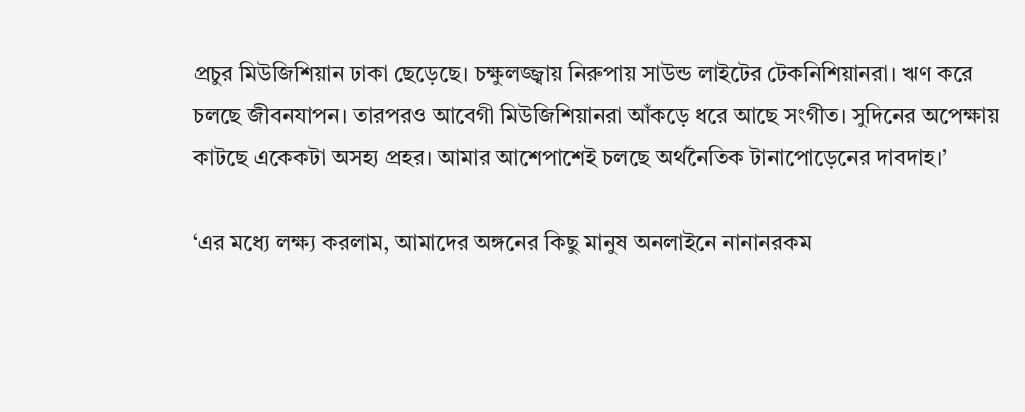প্রচুর মিউজিশিয়ান ঢাকা ছেড়েছে। চক্ষুলজ্জ্বায় নিরুপায় সাউন্ড লাইটের টেকনিশিয়ানরা। ঋণ করে চলছে জীবনযাপন। তারপরও আবেগী মিউজিশিয়ানরা আঁকড়ে ধরে আছে সংগীত। সুদিনের অপেক্ষায় কাটছে একেকটা অসহ্য প্রহর। আমার আশেপাশেই চলছে অর্থনৈতিক টানাপোড়েনের দাবদাহ।’

‘এর মধ্যে লক্ষ্য করলাম, আমাদের অঙ্গনের কিছু মানুষ অনলাইনে নানানরকম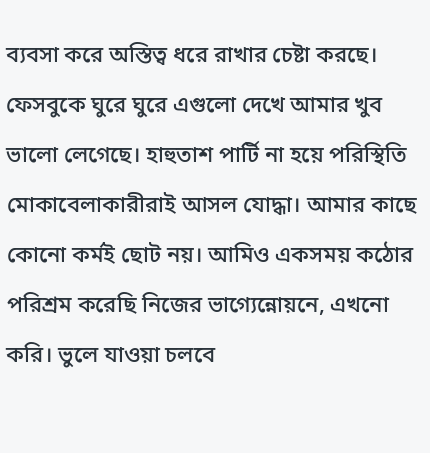ব্যবসা করে অস্তিত্ব ধরে রাখার চেষ্টা করছে। ফেসবুকে ঘুরে ঘুরে এগুলো দেখে আমার খুব ভালো লেগেছে। হাহুতাশ পার্টি না হয়ে পরিস্থিতি মোকাবেলাকারীরাই আসল যোদ্ধা। আমার কাছে কোনো কর্মই ছোট নয়। আমিও একসময় কঠোর পরিশ্রম করেছি নিজের ভাগ্যেন্নোয়নে, এখনো করি। ভুলে যাওয়া চলবে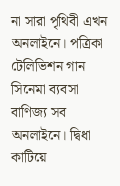না সারা পৃথিবী এখন অনলাইনে। পত্রিকা টেলিভিশন গান সিনেমা ব্যবসা বাণিজ্য সব অনলাইনে। দ্বিধা কাটিয়ে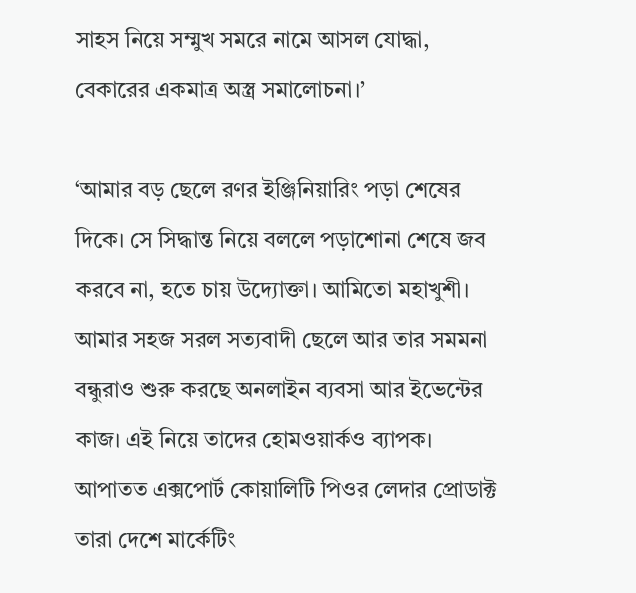সাহস নিয়ে সম্মুখ সমরে নামে আসল যোদ্ধা, বেকারের একমাত্র অস্ত্র সমালোচনা।’

‘আমার বড় ছেলে রণর ইঞ্জিনিয়ারিং পড়া শেষের দিকে। সে সিদ্ধান্ত নিয়ে বললে পড়াশোনা শেষে জব করবে না, হতে চায় উদ্যোক্তা। আমিতো মহাখুশী। আমার সহজ সরল সত্যবাদী ছেলে আর তার সমমনা বন্ধুরাও শুরু করছে অনলাইন ব্যবসা আর ইভেন্টের কাজ। এই নিয়ে তাদের হোমওয়ার্কও ব্যাপক। আপাতত এক্সপোর্ট কোয়ালিটি পিওর লেদার প্রোডাক্ট তারা দেশে মার্কেটিং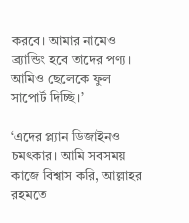করবে। আমার নামেও ব্র্যান্ডিং হবে তাদের পণ্য। আমিও ছেলেকে ফুল সাপোর্ট দিচ্ছি।’

‘এদের প্ল্যান ডিজাইনও চমৎকার। আমি সবসময় কাজে বিশ্বাস করি, আল্লাহর রহমতে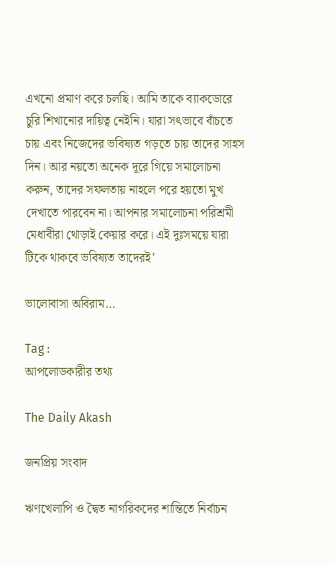এখনো প্রমাণ করে চলছি। আমি তাকে ব্যাকডোরে চুরি শিখানোর দায়িত্ব নেইনি। যারা সৎভাবে বাঁচতে চায় এবং নিজেদের ভবিষ্যত গড়তে চায় তাদের সাহস দিন। আর নয়তো অনেক দূরে গিয়ে সমালোচনা করুন, তাদের সফলতায় নাহলে পরে হয়তো মুখ দেখাতে পারবেন না। আপনার সমালোচনা পরিশ্রমী মেধাবীরা থোড়াই কেয়ার করে। এই দুঃসময়ে যারা টিকে থাকবে ভবিষ্যত তাদেরই’

ভালোবাসা অবিরাম…

Tag :
আপলোডকারীর তথ্য

The Daily Akash

জনপ্রিয় সংবাদ

ঋণখেলাপি ও দ্বৈত নাগরিকদের শান্তিতে নির্বাচন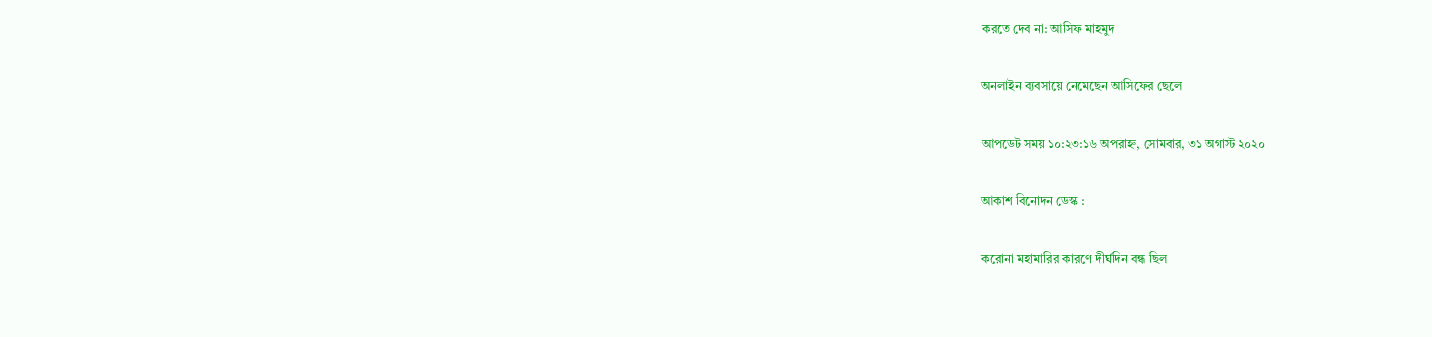করতে দেব না: আসিফ মাহমুদ

অনলাইন ব্যবসায়ে নেমেছেন আসিফের ছেলে

আপডেট সময় ১০:২৩:১৬ অপরাহ্ন, সোমবার, ৩১ অগাস্ট ২০২০

আকাশ বিনোদন ডেস্ক :

করোনা মহামারির কারণে দীর্ঘদিন বন্ধ ছিল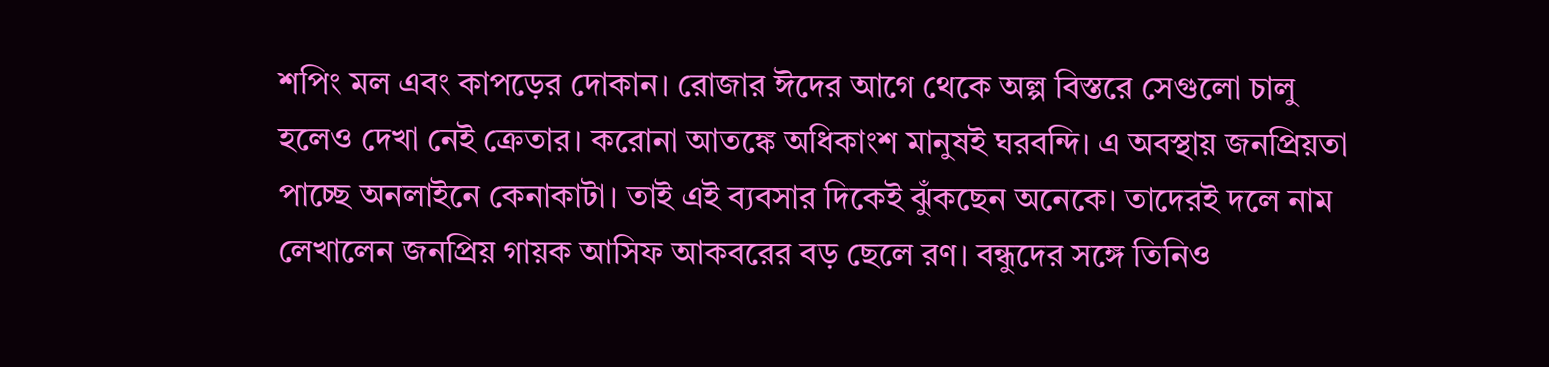শপিং মল এবং কাপড়ের দোকান। রোজার ঈদের আগে থেকে অল্প বিস্তরে সেগুলো চালু হলেও দেখা নেই ক্রেতার। করোনা আতঙ্কে অধিকাংশ মানুষই ঘরবন্দি। এ অবস্থায় জনপ্রিয়তা পাচ্ছে অনলাইনে কেনাকাটা। তাই এই ব্যবসার দিকেই ঝুঁকছেন অনেকে। তাদেরই দলে নাম লেখালেন জনপ্রিয় গায়ক আসিফ আকবরের বড় ছেলে রণ। বন্ধুদের সঙ্গে তিনিও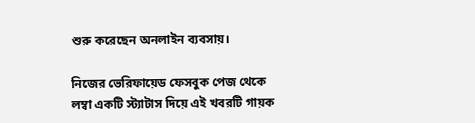শুরু করেছেন অনলাইন ব্যবসায়।

নিজের ভেরিফায়েড ফেসবুক পেজ থেকে লম্বা একটি স্ট্যাটাস দিয়ে এই খবরটি গায়ক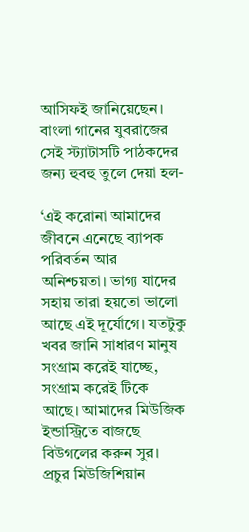আসিফই জানিয়েছেন। বাংলা গানের যুবরাজের সেই স্ট্যাটাসটি পাঠকদের জন্য হুবহু তুলে দেয়া হল-

‘এই করোনা আমাদের জীবনে এনেছে ব্যাপক পরিবর্তন আর অনিশ্চয়তা। ভাগ্য যাদের সহায় তারা হয়তো ভালো আছে এই দূর্যোগে। যতটুকু খবর জানি সাধারণ মানুষ সংগ্রাম করেই যাচ্ছে, সংগ্রাম করেই টিকে আছে। আমাদের মিউজিক ইন্ডাস্ট্রিতে বাজছে বিউগলের করুন সুর। প্রচুর মিউজিশিয়ান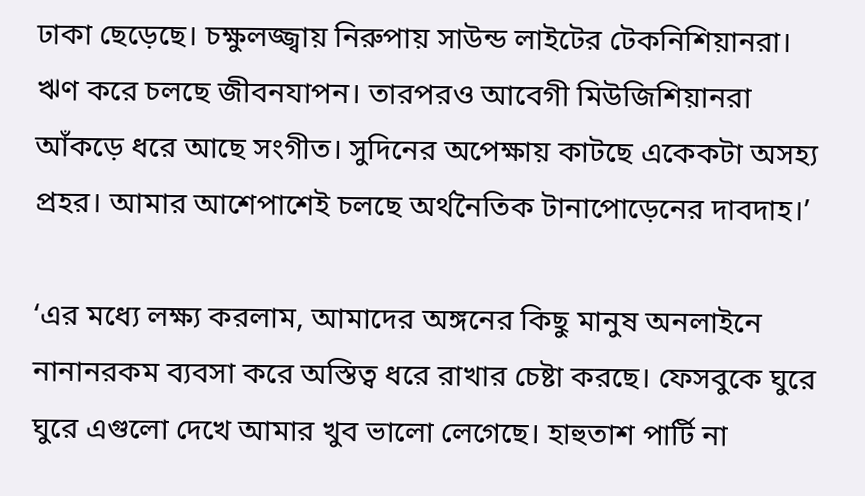ঢাকা ছেড়েছে। চক্ষুলজ্জ্বায় নিরুপায় সাউন্ড লাইটের টেকনিশিয়ানরা। ঋণ করে চলছে জীবনযাপন। তারপরও আবেগী মিউজিশিয়ানরা আঁকড়ে ধরে আছে সংগীত। সুদিনের অপেক্ষায় কাটছে একেকটা অসহ্য প্রহর। আমার আশেপাশেই চলছে অর্থনৈতিক টানাপোড়েনের দাবদাহ।’

‘এর মধ্যে লক্ষ্য করলাম, আমাদের অঙ্গনের কিছু মানুষ অনলাইনে নানানরকম ব্যবসা করে অস্তিত্ব ধরে রাখার চেষ্টা করছে। ফেসবুকে ঘুরে ঘুরে এগুলো দেখে আমার খুব ভালো লেগেছে। হাহুতাশ পার্টি না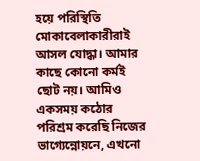হয়ে পরিস্থিতি মোকাবেলাকারীরাই আসল যোদ্ধা। আমার কাছে কোনো কর্মই ছোট নয়। আমিও একসময় কঠোর পরিশ্রম করেছি নিজের ভাগ্যেন্নোয়নে, এখনো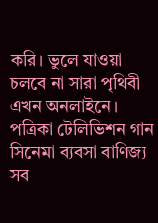করি। ভুলে যাওয়া চলবে না সারা পৃথিবী এখন অনলাইনে। পত্রিকা টেলিভিশন গান সিনেমা ব্যবসা বাণিজ্য সব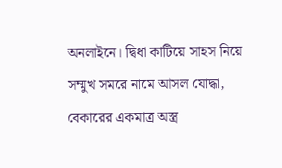অনলাইনে। দ্বিধা কাটিয়ে সাহস নিয়ে সম্মুখ সমরে নামে আসল যোদ্ধা, বেকারের একমাত্র অস্ত্র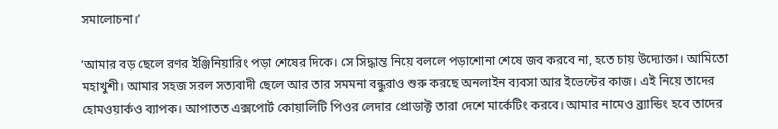সমালোচনা।’

‘আমার বড় ছেলে রণর ইঞ্জিনিয়ারিং পড়া শেষের দিকে। সে সিদ্ধান্ত নিয়ে বললে পড়াশোনা শেষে জব করবে না, হতে চায় উদ্যোক্তা। আমিতো মহাখুশী। আমার সহজ সরল সত্যবাদী ছেলে আর তার সমমনা বন্ধুরাও শুরু করছে অনলাইন ব্যবসা আর ইভেন্টের কাজ। এই নিয়ে তাদের হোমওয়ার্কও ব্যাপক। আপাতত এক্সপোর্ট কোয়ালিটি পিওর লেদার প্রোডাক্ট তারা দেশে মার্কেটিং করবে। আমার নামেও ব্র্যান্ডিং হবে তাদের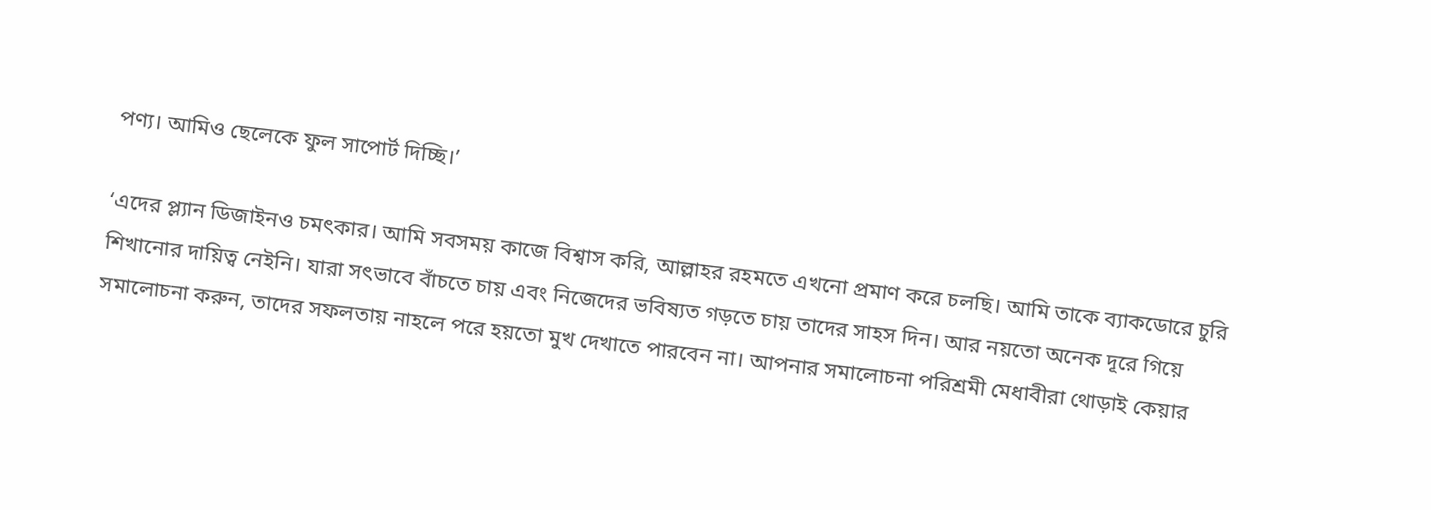পণ্য। আমিও ছেলেকে ফুল সাপোর্ট দিচ্ছি।’

‘এদের প্ল্যান ডিজাইনও চমৎকার। আমি সবসময় কাজে বিশ্বাস করি, আল্লাহর রহমতে এখনো প্রমাণ করে চলছি। আমি তাকে ব্যাকডোরে চুরি শিখানোর দায়িত্ব নেইনি। যারা সৎভাবে বাঁচতে চায় এবং নিজেদের ভবিষ্যত গড়তে চায় তাদের সাহস দিন। আর নয়তো অনেক দূরে গিয়ে সমালোচনা করুন, তাদের সফলতায় নাহলে পরে হয়তো মুখ দেখাতে পারবেন না। আপনার সমালোচনা পরিশ্রমী মেধাবীরা থোড়াই কেয়ার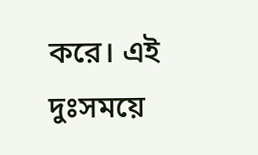করে। এই দুঃসময়ে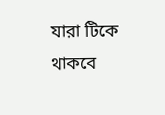যারা টিকে থাকবে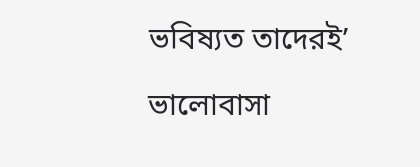ভবিষ্যত তাদেরই’

ভালোবাসা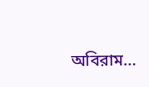অবিরাম…